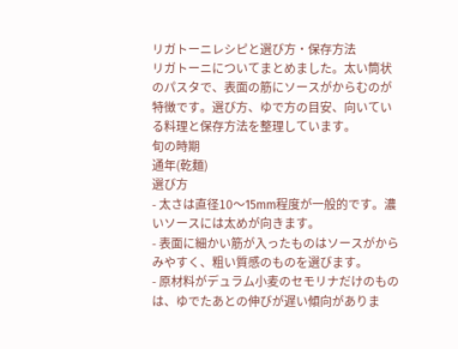リガトーニレシピと選び方・保存方法
リガトーニについてまとめました。太い筒状のパスタで、表面の筋にソースがからむのが特徴です。選び方、ゆで方の目安、向いている料理と保存方法を整理しています。
旬の時期
通年(乾麺)
選び方
- 太さは直径10〜15mm程度が一般的です。濃いソースには太めが向きます。
- 表面に細かい筋が入ったものはソースがからみやすく、粗い質感のものを選びます。
- 原材料がデュラム小麦のセモリナだけのものは、ゆでたあとの伸びが遅い傾向がありま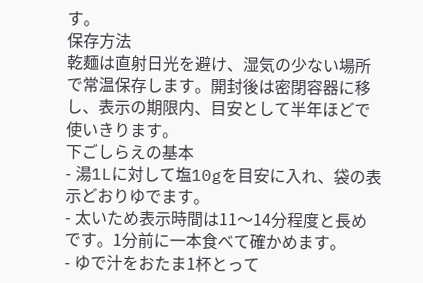す。
保存方法
乾麺は直射日光を避け、湿気の少ない場所で常温保存します。開封後は密閉容器に移し、表示の期限内、目安として半年ほどで使いきります。
下ごしらえの基本
- 湯1Lに対して塩10gを目安に入れ、袋の表示どおりゆでます。
- 太いため表示時間は11〜14分程度と長めです。1分前に一本食べて確かめます。
- ゆで汁をおたま1杯とって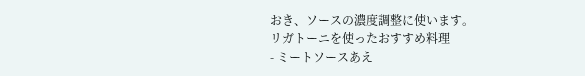おき、ソースの濃度調整に使います。
リガトーニを使ったおすすめ料理
- ミートソースあえ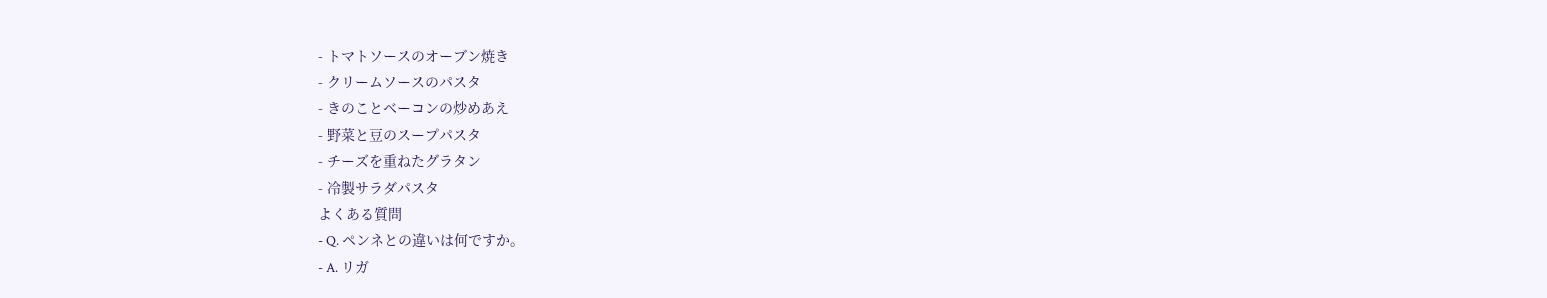- トマトソースのオーブン焼き
- クリームソースのパスタ
- きのことベーコンの炒めあえ
- 野菜と豆のスープパスタ
- チーズを重ねたグラタン
- 冷製サラダパスタ
よくある質問
- Q. ペンネとの違いは何ですか。
- A. リガ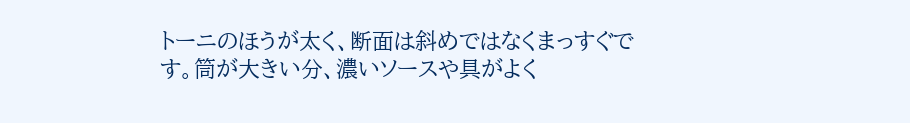トーニのほうが太く、断面は斜めではなくまっすぐです。筒が大きい分、濃いソースや具がよく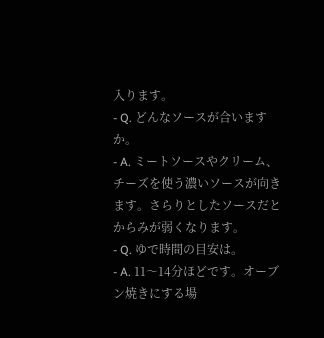入ります。
- Q. どんなソースが合いますか。
- A. ミートソースやクリーム、チーズを使う濃いソースが向きます。さらりとしたソースだとからみが弱くなります。
- Q. ゆで時間の目安は。
- A. 11〜14分ほどです。オーブン焼きにする場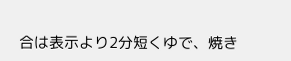合は表示より2分短くゆで、焼き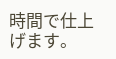時間で仕上げます。